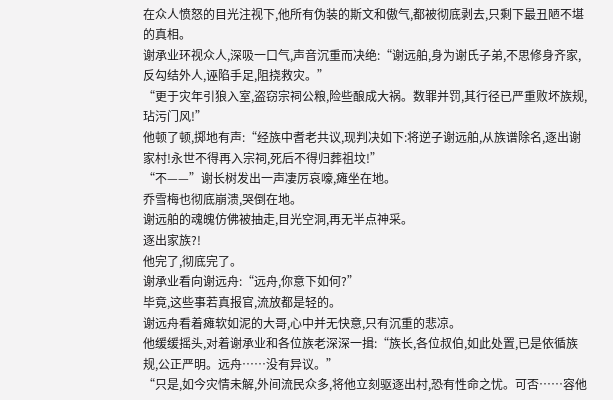在众人愤怒的目光注视下,他所有伪装的斯文和傲气,都被彻底剥去,只剩下最丑陋不堪的真相。
谢承业环视众人,深吸一口气,声音沉重而决绝:“谢远舶,身为谢氏子弟,不思修身齐家,反勾结外人,诬陷手足,阻挠救灾。”
“更于灾年引狼入室,盗窃宗祠公粮,险些酿成大祸。数罪并罚,其行径已严重败坏族规,玷污门风!”
他顿了顿,掷地有声:“经族中耆老共议,现判决如下:将逆子谢远舶,从族谱除名,逐出谢家村!永世不得再入宗祠,死后不得归葬祖坟!”
“不——”谢长树发出一声凄厉哀嚎,瘫坐在地。
乔雪梅也彻底崩溃,哭倒在地。
谢远舶的魂魄仿佛被抽走,目光空洞,再无半点神采。
逐出家族?!
他完了,彻底完了。
谢承业看向谢远舟:“远舟,你意下如何?”
毕竟,这些事若真报官,流放都是轻的。
谢远舟看着瘫软如泥的大哥,心中并无快意,只有沉重的悲凉。
他缓缓摇头,对着谢承业和各位族老深深一揖:“族长,各位叔伯,如此处置,已是依循族规,公正严明。远舟……没有异议。”
“只是,如今灾情未解,外间流民众多,将他立刻驱逐出村,恐有性命之忧。可否……容他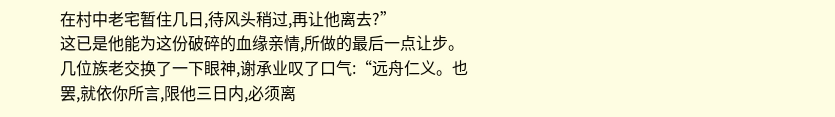在村中老宅暂住几日,待风头稍过,再让他离去?”
这已是他能为这份破碎的血缘亲情,所做的最后一点让步。
几位族老交换了一下眼神,谢承业叹了口气:“远舟仁义。也罢,就依你所言,限他三日内,必须离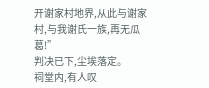开谢家村地界,从此与谢家村,与我谢氏一族,再无瓜葛!”
判决已下,尘埃落定。
祠堂内,有人叹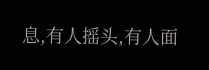息,有人摇头,有人面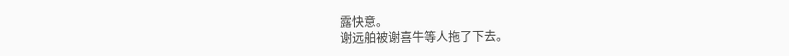露快意。
谢远舶被谢喜牛等人拖了下去。